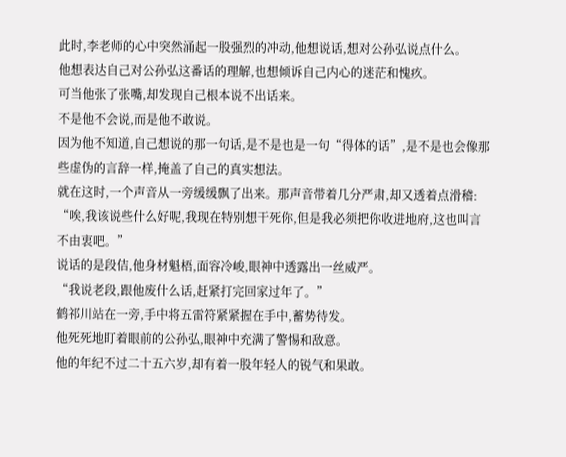此时,李老师的心中突然涌起一股强烈的冲动,他想说话,想对公孙弘说点什么。
他想表达自己对公孙弘这番话的理解,也想倾诉自己内心的迷茫和愧疚。
可当他张了张嘴,却发现自己根本说不出话来。
不是他不会说,而是他不敢说。
因为他不知道,自己想说的那一句话,是不是也是一句“得体的话”,是不是也会像那些虚伪的言辞一样,掩盖了自己的真实想法。
就在这时,一个声音从一旁缓缓飘了出来。那声音带着几分严肃,却又透着点滑稽:
“唉,我该说些什么好呢,我现在特别想干死你,但是我必须把你收进地府,这也叫言不由衷吧。”
说话的是段佶,他身材魁梧,面容冷峻,眼神中透露出一丝威严。
“我说老段,跟他废什么话,赶紧打完回家过年了。”
鹤祁川站在一旁,手中将五雷符紧紧握在手中,蓄势待发。
他死死地盯着眼前的公孙弘,眼神中充满了警惕和敌意。
他的年纪不过二十五六岁,却有着一股年轻人的锐气和果敢。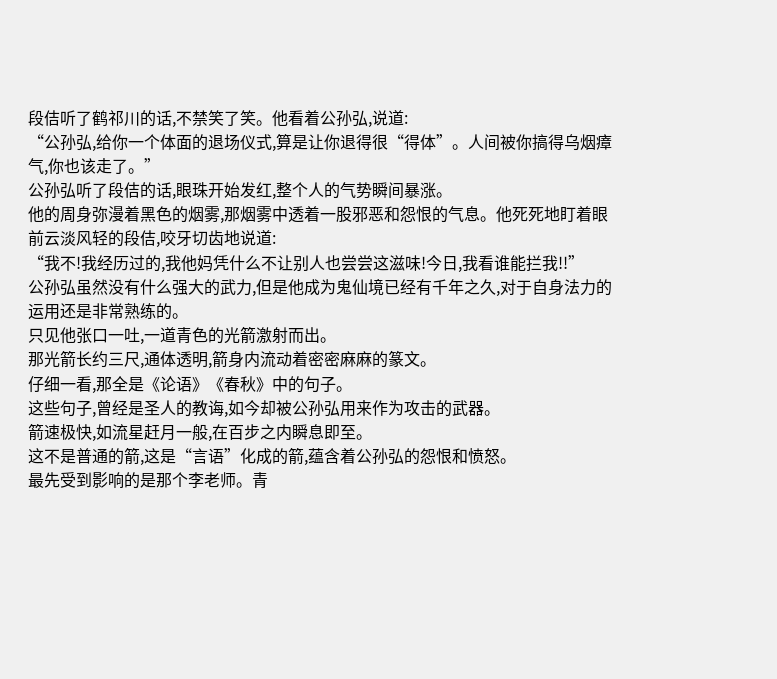段佶听了鹤祁川的话,不禁笑了笑。他看着公孙弘,说道:
“公孙弘,给你一个体面的退场仪式,算是让你退得很“得体”。人间被你搞得乌烟瘴气,你也该走了。”
公孙弘听了段佶的话,眼珠开始发红,整个人的气势瞬间暴涨。
他的周身弥漫着黑色的烟雾,那烟雾中透着一股邪恶和怨恨的气息。他死死地盯着眼前云淡风轻的段佶,咬牙切齿地说道:
“我不!我经历过的,我他妈凭什么不让别人也尝尝这滋味!今日,我看谁能拦我!!”
公孙弘虽然没有什么强大的武力,但是他成为鬼仙境已经有千年之久,对于自身法力的运用还是非常熟练的。
只见他张口一吐,一道青色的光箭激射而出。
那光箭长约三尺,通体透明,箭身内流动着密密麻麻的篆文。
仔细一看,那全是《论语》《春秋》中的句子。
这些句子,曾经是圣人的教诲,如今却被公孙弘用来作为攻击的武器。
箭速极快,如流星赶月一般,在百步之内瞬息即至。
这不是普通的箭,这是“言语”化成的箭,蕴含着公孙弘的怨恨和愤怒。
最先受到影响的是那个李老师。青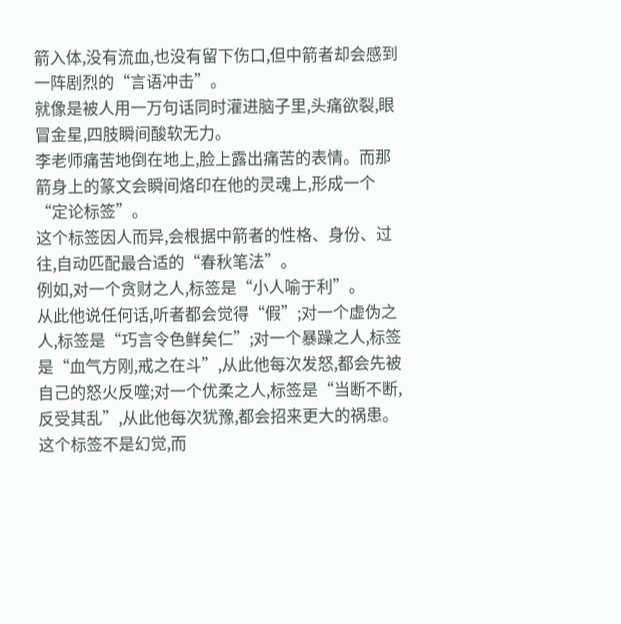箭入体,没有流血,也没有留下伤口,但中箭者却会感到一阵剧烈的“言语冲击”。
就像是被人用一万句话同时灌进脑子里,头痛欲裂,眼冒金星,四肢瞬间酸软无力。
李老师痛苦地倒在地上,脸上露出痛苦的表情。而那箭身上的篆文会瞬间烙印在他的灵魂上,形成一个“定论标签”。
这个标签因人而异,会根据中箭者的性格、身份、过往,自动匹配最合适的“春秋笔法”。
例如,对一个贪财之人,标签是“小人喻于利”。
从此他说任何话,听者都会觉得“假”;对一个虚伪之人,标签是“巧言令色鲜矣仁”;对一个暴躁之人,标签是“血气方刚,戒之在斗”,从此他每次发怒,都会先被自己的怒火反噬;对一个优柔之人,标签是“当断不断,反受其乱”,从此他每次犹豫,都会招来更大的祸患。
这个标签不是幻觉,而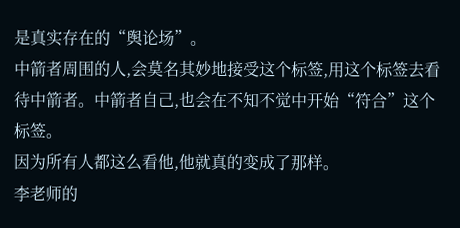是真实存在的“舆论场”。
中箭者周围的人,会莫名其妙地接受这个标签,用这个标签去看待中箭者。中箭者自己,也会在不知不觉中开始“符合”这个标签。
因为所有人都这么看他,他就真的变成了那样。
李老师的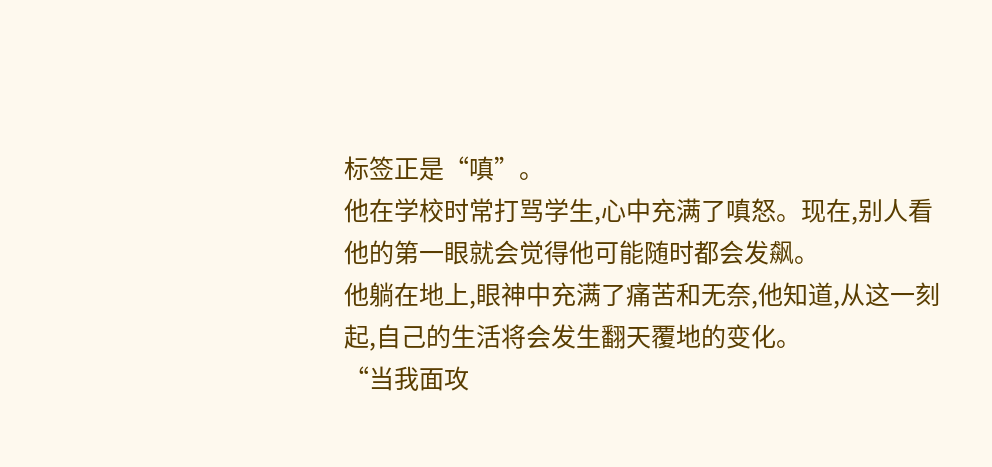标签正是“嗔”。
他在学校时常打骂学生,心中充满了嗔怒。现在,别人看他的第一眼就会觉得他可能随时都会发飙。
他躺在地上,眼神中充满了痛苦和无奈,他知道,从这一刻起,自己的生活将会发生翻天覆地的变化。
“当我面攻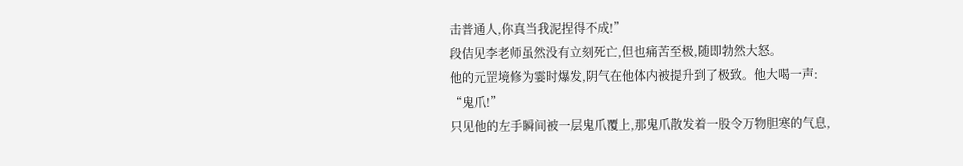击普通人,你真当我泥捏得不成!”
段佶见李老师虽然没有立刻死亡,但也痛苦至极,随即勃然大怒。
他的元罡境修为霎时爆发,阴气在他体内被提升到了极致。他大喝一声:
“鬼爪!”
只见他的左手瞬间被一层鬼爪覆上,那鬼爪散发着一股令万物胆寒的气息,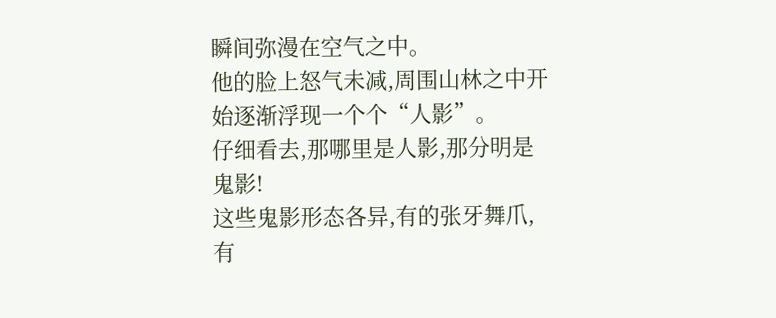瞬间弥漫在空气之中。
他的脸上怒气未减,周围山林之中开始逐渐浮现一个个“人影”。
仔细看去,那哪里是人影,那分明是鬼影!
这些鬼影形态各异,有的张牙舞爪,有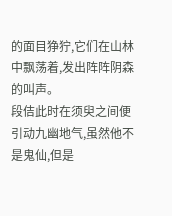的面目狰狞,它们在山林中飘荡着,发出阵阵阴森的叫声。
段佶此时在须臾之间便引动九幽地气,虽然他不是鬼仙,但是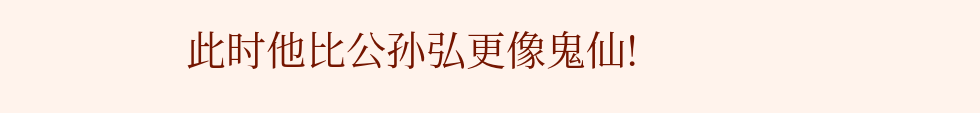此时他比公孙弘更像鬼仙!